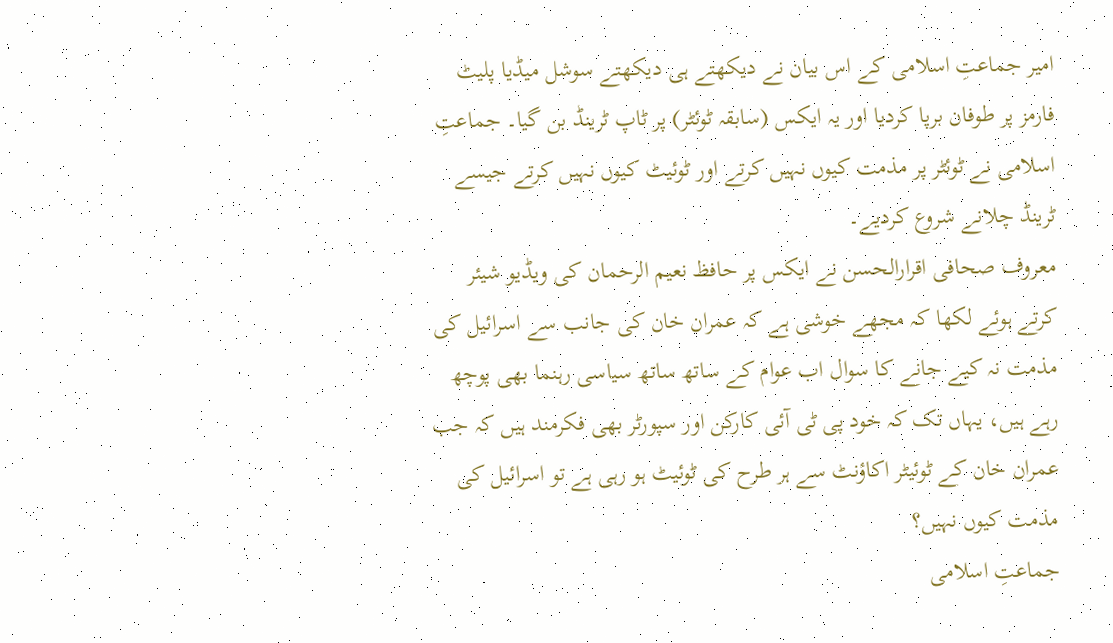امیر جماعتِ اسلامی کے اس بیان نے دیکھتے ہی دیکھتے سوشل میڈیا پلیٹ فارمز پر طوفان برپا کردیا اور یہ ایکس (سابقہ ٹوئٹر) پر ٹاپ ٹرینڈ بن گیا۔ جماعتِ اسلامی نے ٹوئٹر پر مذمت کیوں نہیں کرتے اور ٹوئیٹ کیوں نہیں کرتے جیسے ٹرینڈ چلانے شروع کردیے۔
معروف صحافی اقرارالحسن نے ایکس پر حافظ نعیم الرحمان کی ویڈیو شیئر کرتے ہوئے لکھا کہ مجھے خوشی ہے کہ عمران خان کی جانب سے اسرائیل کی مذمت نہ کیے جانے کا سوال اب عوام کے ساتھ ساتھ سیاسی رہنما بھی پوچھ رہے ہیں، یہاں تک کہ خود پی ٹی آئی کارکن اور سپورٹر بھی فکرمند ہیں کہ جب عمران خان کے ٹوئیٹر اکاؤنٹ سے ہر طرح کی ٹوئیٹ ہو رہی ہے تو اسرائیل کی مذمت کیوں نہیں؟
جماعتِ اسلامی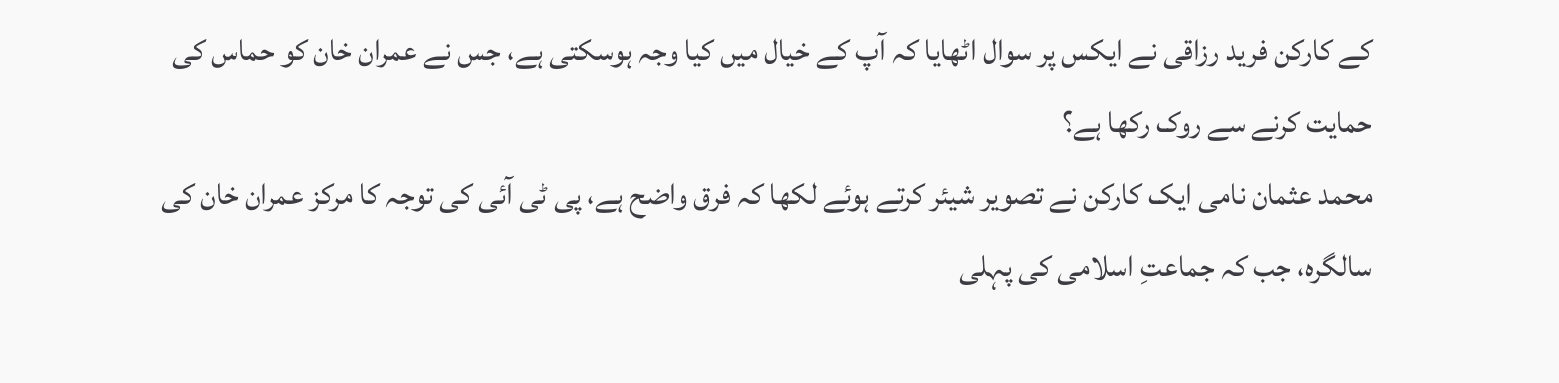کے کارکن فرید رزاقی نے ایکس پر سوال اٹھایا کہ آپ کے خیال میں کیا وجہ ہوسکتی ہے، جس نے عمران خان کو حماس کی حمایت کرنے سے روک رکھا ہے؟
محمد عثمان نامی ایک کارکن نے تصویر شیئر کرتے ہوئے لکھا کہ فرق واضح ہے، پی ٹی آئی کی توجہ کا مرکز عمران خان کی سالگرہ، جب کہ جماعتِ اسلامی کی پہلی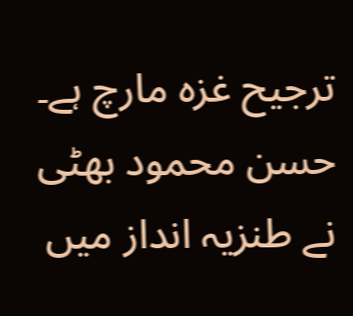ترجیح غزہ مارچ ہے۔
حسن محمود بھٹی نے طنزیہ انداز میں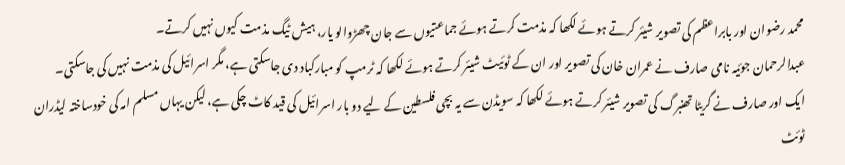محمد رضوان اور بابراعظم کی تصویر شیئر کرتے ہوئے لکھا کہ مذمت کرتے ہوئے جماعتیوں سے جان چھڑوالو یار، ہیش ٹیگ مذمت کیوں نہیں کرتے۔
عبدالرحمان جوئیہ نامی صارف نے عمران خان کی تصویر اور ان کے ٹوئیٹ شیئر کرتے ہوئے لکھا کہ ٹرمپ کو مبارکباد دی جاسکتی ہے، مگر اسرائیل کی مذمت نہیں کی جاسکتی۔
ایک اور صارف نے گریٹا تھنبرگ کی تصویر شیئر کرتے ہوئے لکھا کہ سویڈن سے یہ بچی فلسطین کے لیے دو بار اسرائیل کی قید کاٹ چکی ہے، لیکن یہاں مسلم امہ کی خودساختہ لیڈران ٹوئٹ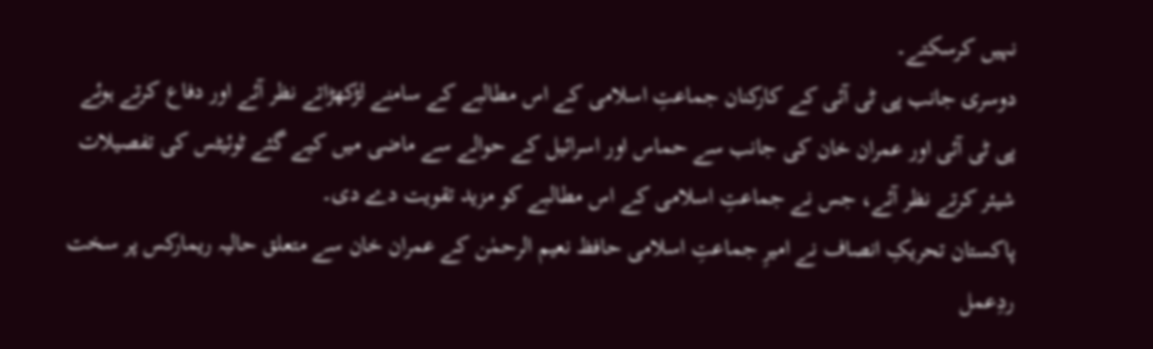نہیں کرسکتے۔
دوسری جانب پی ٹی آئی کے کارکنان جماعتِ اسلامی کے اس مطالبے کے سامنے لڑکھڑاتے نظر آئے اور دفاع کرتے ہوئے پی ٹی آئی اور عمران خان کی جانب سے حماس اور اسرائیل کے حوالے سے ماضی میں کیے گئے ٹوئیٹس کی تفصیلات شیئر کرتے نظر آئے، جس نے جماعتِ اسلامی کے اس مطالبے کو مزید تقویت دے دی۔
پاکستان تحریکِ انصاف نے امیرِ جماعتِ اسلامی حافظ نعیم الرحمٰن کے عمران خان سے متعلق حالیہ ریمارکس پر سخت ردِعمل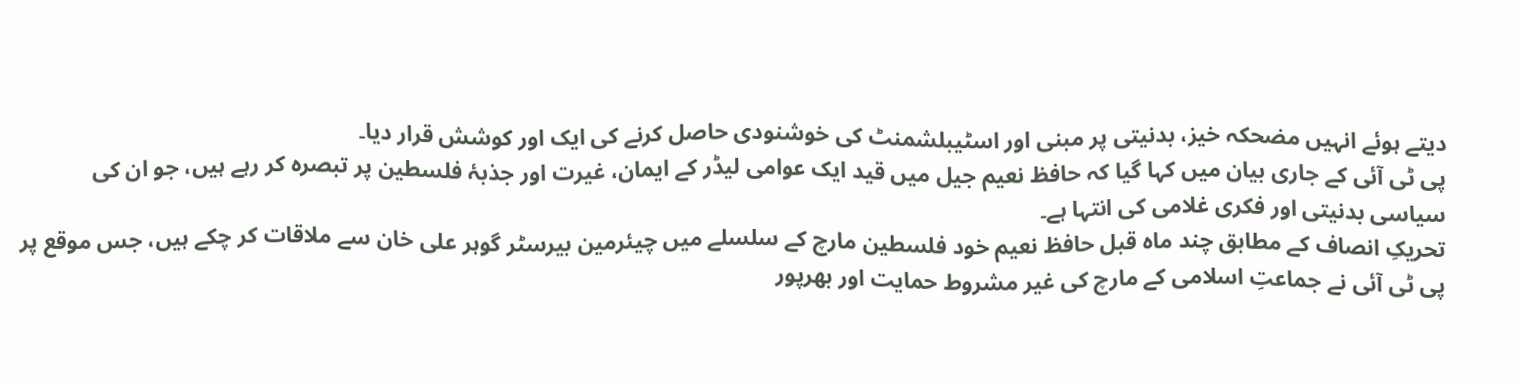دیتے ہوئے انہیں مضحکہ خیز، بدنیتی پر مبنی اور اسٹیبلشمنٹ کی خوشنودی حاصل کرنے کی ایک اور کوشش قرار دیا۔
پی ٹی آئی کے جاری بیان میں کہا گیا کہ حافظ نعیم جیل میں قید ایک عوامی لیڈر کے ایمان، غیرت اور جذبۂ فلسطین پر تبصرہ کر رہے ہیں، جو ان کی سیاسی بدنیتی اور فکری غلامی کی انتہا ہے۔
تحریکِ انصاف کے مطابق چند ماہ قبل حافظ نعیم خود فلسطین مارچ کے سلسلے میں چیئرمین بیرسٹر گوہر علی خان سے ملاقات کر چکے ہیں، جس موقع پر پی ٹی آئی نے جماعتِ اسلامی کے مارچ کی غیر مشروط حمایت اور بھرپور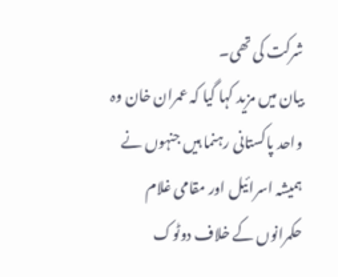شرکت کی تھی۔
بیان میں مزید کہا گیا کہ عمران خان وہ واحد پاکستانی رہنما ہیں جنہوں نے ہمیشہ اسرائیل اور مقامی غلام حکمرانوں کے خلاف دوٹوک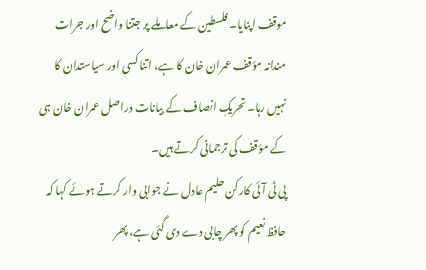موقف اپنایا۔ فلسطین کے معاملے پر جتنا واضح اور جرات مندانہ مؤقف عمران خان کا ہے، اتنا کسی اور سیاستدان کا نہیں رہا۔ تحریکِ انصاف کے بیانات دراصل عمران خان ہی کے مؤقف کی ترجمانی کرتے ہیں۔
پی ٹی آئی کارکن حلیم عادل نے جوابی وار کرتے ہوئے کہا کہ حافظ نعیم کو پھر چابی دے دی گئی ہے، پھر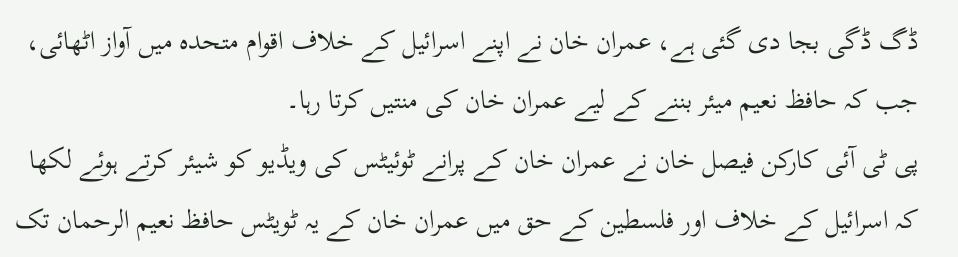ڈگ ڈگی بجا دی گئی ہے، عمران خان نے اپنے اسرائیل کے خلاف اقوام متحدہ میں آواز اٹھائی، جب کہ حافظ نعیم میئر بننے کے لیے عمران خان کی منتیں کرتا رہا۔
پی ٹی آئی کارکن فیصل خان نے عمران خان کے پرانے ٹوئیٹس کی ویڈیو کو شیئر کرتے ہوئے لکھا کہ اسرائیل کے خلاف اور فلسطین کے حق میں عمران خان کے یہ ٹویٹس حافظ نعیم الرحمان تک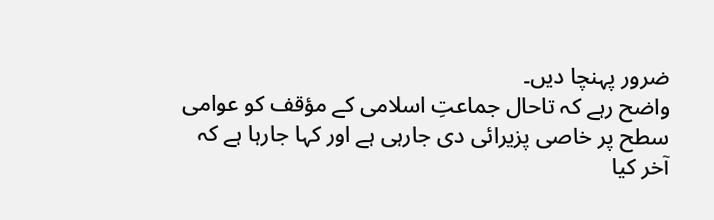ضرور پہنچا دیں۔
واضح رہے کہ تاحال جماعتِ اسلامی کے مؤقف کو عوامی سطح پر خاصی پزیرائی دی جارہی ہے اور کہا جارہا ہے کہ آخر کیا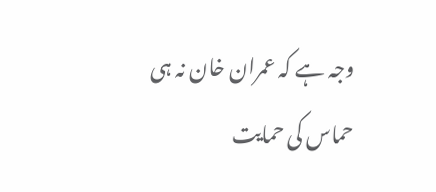وجہ ہے کہ عمران خان نہ ہی حماس کی حمایت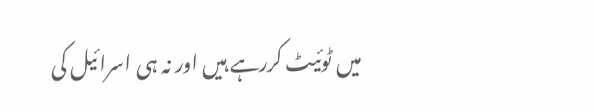میں ٹوئیٹ کررہے ہیں اور نہ ہی اسرائیل کی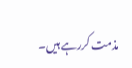مذمت کررہے ہیں۔